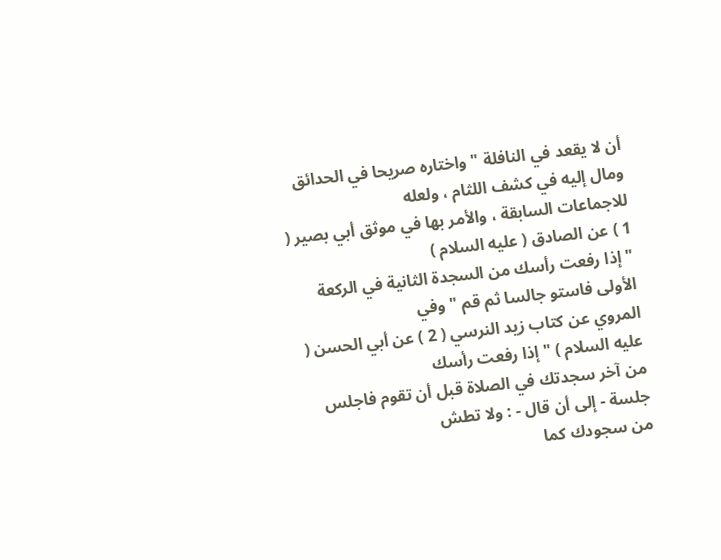أن لا يقعد في النافلة " واختاره صريحا في الحدائق ومال إليه في كشف اللثام ، ولعله
للاجماعات السابقة ، والأمر بها في موثق أبي بصير ( 1 ) عن الصادق ( عليه السلام )
" إذا رفعت رأسك من السجدة الثانية في الركعة الأولى فاستو جالسا ثم قم " وفي
المروي عن كتاب زيد النرسي ( 2 ) عن أبي الحسن ( عليه السلام ) " إذا رفعت رأسك
من آخر سجدتك في الصلاة قبل أن تقوم فاجلس جلسة - إلى أن قال - : ولا تطش
من سجودك كما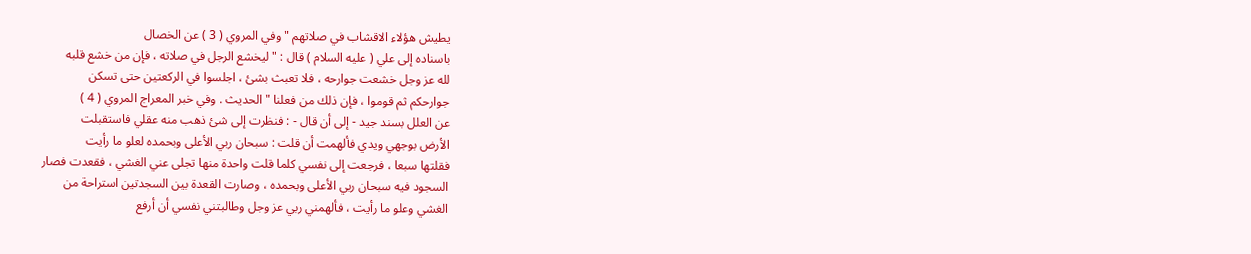يطيش هؤلاء الاقشاب في صلاتهم " وفي المروي ( 3 ) عن الخصال
باسناده إلى علي ( عليه السلام ) قال : " ليخشع الرجل في صلاته ، فإن من خشع قلبه
لله عز وجل خشعت جوارحه ، فلا تعبث بشئ ، اجلسوا في الركعتين حتى تسكن
جوارحكم ثم قوموا ، فإن ذلك من فعلنا " الحديث . وفي خبر المعراج المروي ( 4 )
عن العلل بسند جيد - إلى أن قال - : فنظرت إلى شئ ذهب منه عقلي فاستقبلت
الأرض بوجهي ويدي فألهمت أن قلت : سبحان ربي الأعلى وبحمده لعلو ما رأيت
فقلتها سبعا ، فرجعت إلى نفسي كلما قلت واحدة منها تجلى عني الغشي ، فقعدت فصار
السجود فيه سبحان ربي الأعلى وبحمده ، وصارت القعدة بين السجدتين استراحة من
الغشي وعلو ما رأيت ، فألهمني ربي عز وجل وطالبتني نفسي أن أرفع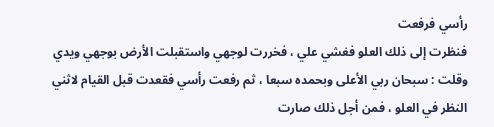رأسي فرفعت
فنظرت إلى ذلك العلو فغشي علي ، فخررت لوجهي واستقبلت الأرض بوجهي ويدي
وقلت : سبحان ربي الأعلى وبحمده سبعا ، ثم رفعت رأسي فقعدت قبل القيام لاثني
النظر في العلو ، فمن أجل ذلك صارت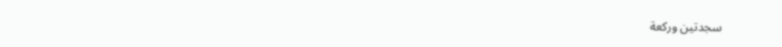سجدتين وركعة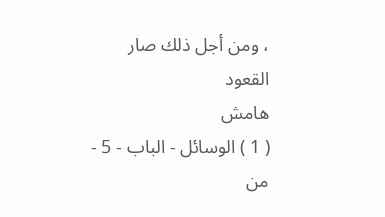، ومن أجل ذلك صار القعود
هامش
( 1 ) الوسائل - الباب - 5 - من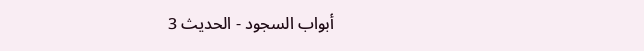أبواب السجود - الحديث 3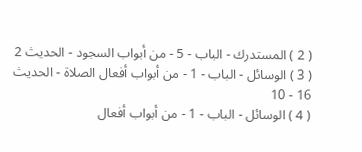( 2 ) المستدرك - الباب - 5 - من أبواب السجود - الحديث 2
( 3 ) الوسائل - الباب - 1 - من أبواب أفعال الصلاة - الحديث 16 - 10
( 4 ) الوسائل - الباب - 1 - من أبواب أفعال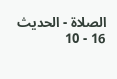الصلاة - الحديث 16 - 10